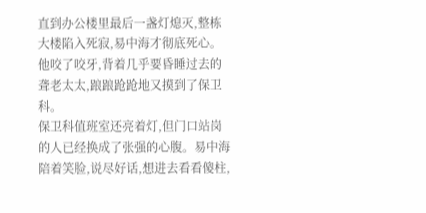直到办公楼里最后一盏灯熄灭,整栋大楼陷入死寂,易中海才彻底死心。他咬了咬牙,背着几乎要昏睡过去的聋老太太,踉踉跄跄地又摸到了保卫科。
保卫科值班室还亮着灯,但门口站岗的人已经换成了张强的心腹。易中海陪着笑脸,说尽好话,想进去看看傻柱,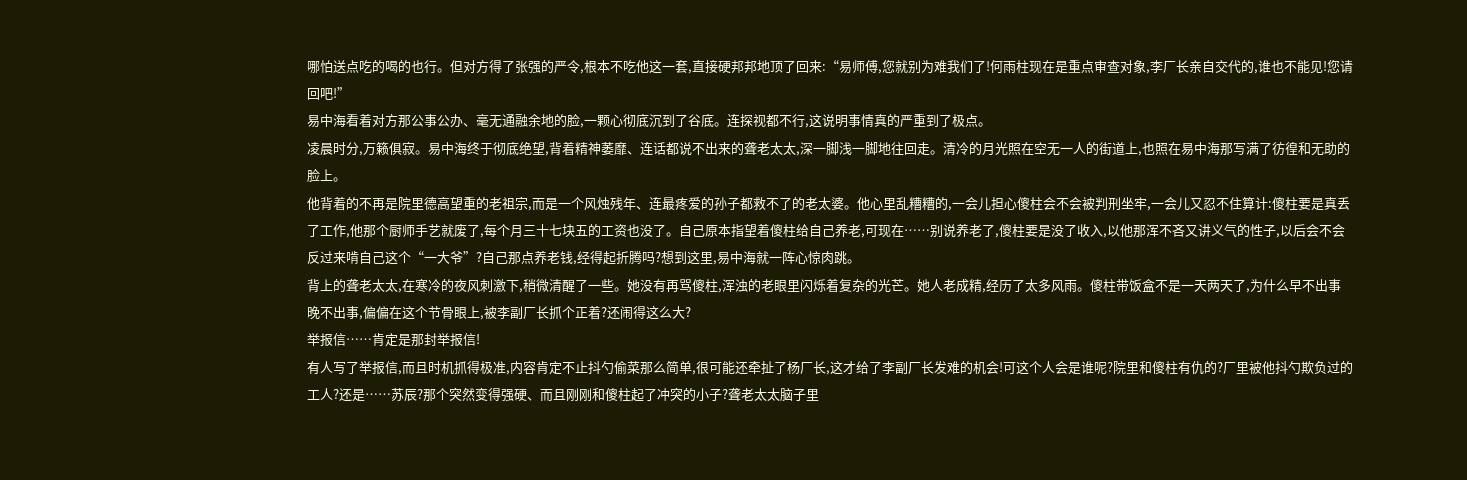哪怕送点吃的喝的也行。但对方得了张强的严令,根本不吃他这一套,直接硬邦邦地顶了回来:“易师傅,您就别为难我们了!何雨柱现在是重点审查对象,李厂长亲自交代的,谁也不能见!您请回吧!”
易中海看着对方那公事公办、毫无通融余地的脸,一颗心彻底沉到了谷底。连探视都不行,这说明事情真的严重到了极点。
凌晨时分,万籁俱寂。易中海终于彻底绝望,背着精神萎靡、连话都说不出来的聋老太太,深一脚浅一脚地往回走。清冷的月光照在空无一人的街道上,也照在易中海那写满了彷徨和无助的脸上。
他背着的不再是院里德高望重的老祖宗,而是一个风烛残年、连最疼爱的孙子都救不了的老太婆。他心里乱糟糟的,一会儿担心傻柱会不会被判刑坐牢,一会儿又忍不住算计:傻柱要是真丢了工作,他那个厨师手艺就废了,每个月三十七块五的工资也没了。自己原本指望着傻柱给自己养老,可现在……别说养老了,傻柱要是没了收入,以他那浑不吝又讲义气的性子,以后会不会反过来啃自己这个“一大爷”?自己那点养老钱,经得起折腾吗?想到这里,易中海就一阵心惊肉跳。
背上的聋老太太,在寒冷的夜风刺激下,稍微清醒了一些。她没有再骂傻柱,浑浊的老眼里闪烁着复杂的光芒。她人老成精,经历了太多风雨。傻柱带饭盒不是一天两天了,为什么早不出事晚不出事,偏偏在这个节骨眼上,被李副厂长抓个正着?还闹得这么大?
举报信……肯定是那封举报信!
有人写了举报信,而且时机抓得极准,内容肯定不止抖勺偷菜那么简单,很可能还牵扯了杨厂长,这才给了李副厂长发难的机会!可这个人会是谁呢?院里和傻柱有仇的?厂里被他抖勺欺负过的工人?还是……苏辰?那个突然变得强硬、而且刚刚和傻柱起了冲突的小子?聋老太太脑子里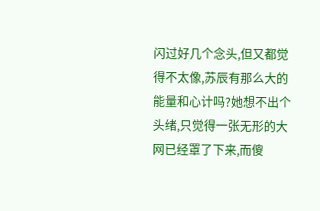闪过好几个念头,但又都觉得不太像,苏辰有那么大的能量和心计吗?她想不出个头绪,只觉得一张无形的大网已经罩了下来,而傻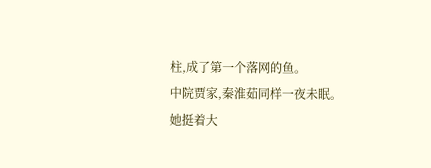柱,成了第一个落网的鱼。
中院贾家,秦淮茹同样一夜未眠。
她挺着大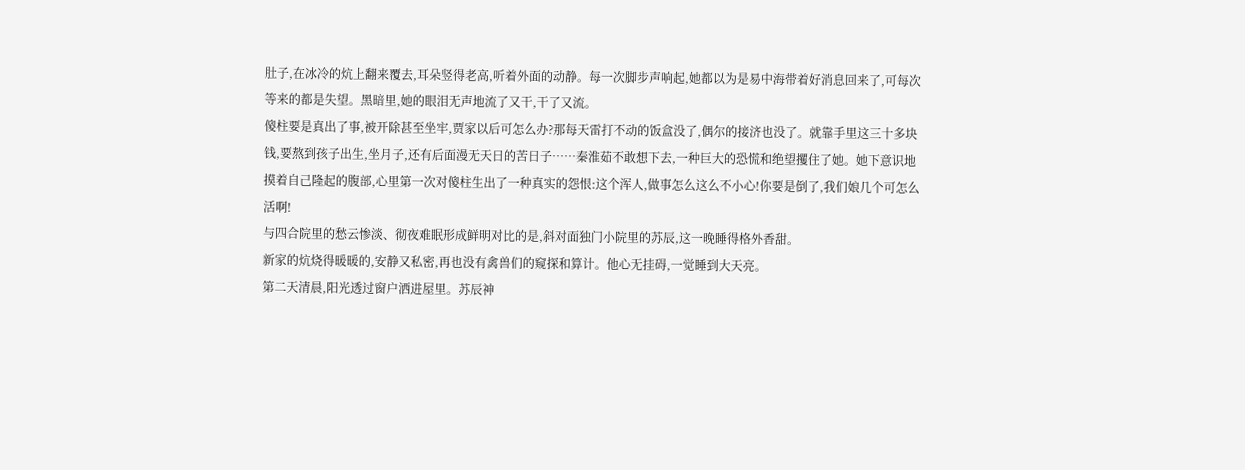肚子,在冰冷的炕上翻来覆去,耳朵竖得老高,听着外面的动静。每一次脚步声响起,她都以为是易中海带着好消息回来了,可每次等来的都是失望。黑暗里,她的眼泪无声地流了又干,干了又流。
傻柱要是真出了事,被开除甚至坐牢,贾家以后可怎么办?那每天雷打不动的饭盒没了,偶尔的接济也没了。就靠手里这三十多块钱,要熬到孩子出生,坐月子,还有后面漫无天日的苦日子……秦淮茹不敢想下去,一种巨大的恐慌和绝望攫住了她。她下意识地摸着自己隆起的腹部,心里第一次对傻柱生出了一种真实的怨恨:这个浑人,做事怎么这么不小心!你要是倒了,我们娘几个可怎么活啊!
与四合院里的愁云惨淡、彻夜难眠形成鲜明对比的是,斜对面独门小院里的苏辰,这一晚睡得格外香甜。
新家的炕烧得暖暖的,安静又私密,再也没有禽兽们的窥探和算计。他心无挂碍,一觉睡到大天亮。
第二天清晨,阳光透过窗户洒进屋里。苏辰神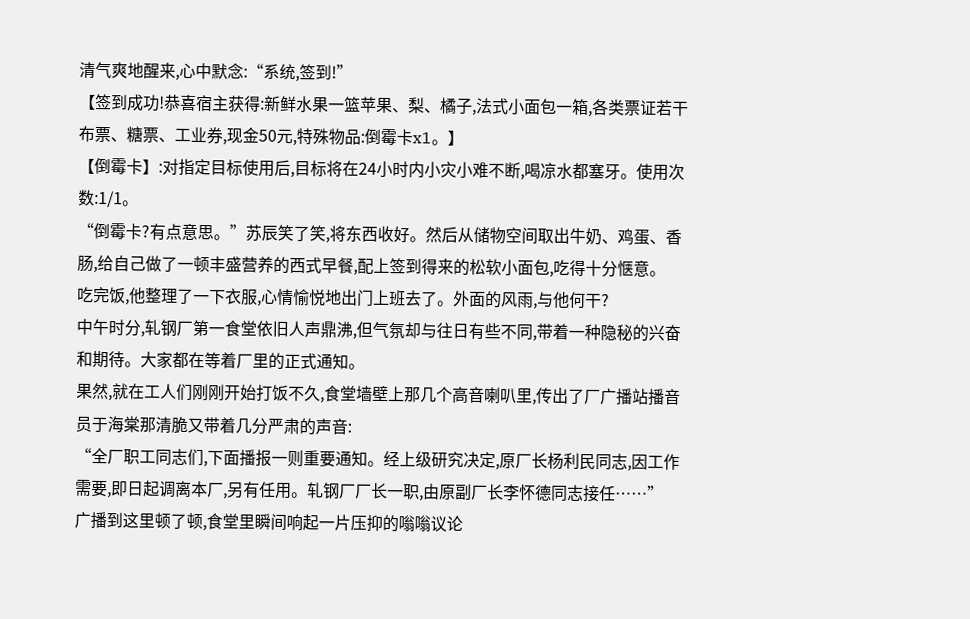清气爽地醒来,心中默念:“系统,签到!”
【签到成功!恭喜宿主获得:新鲜水果一篮苹果、梨、橘子,法式小面包一箱,各类票证若干布票、糖票、工业券,现金50元,特殊物品:倒霉卡x1。】
【倒霉卡】:对指定目标使用后,目标将在24小时内小灾小难不断,喝凉水都塞牙。使用次数:1/1。
“倒霉卡?有点意思。”苏辰笑了笑,将东西收好。然后从储物空间取出牛奶、鸡蛋、香肠,给自己做了一顿丰盛营养的西式早餐,配上签到得来的松软小面包,吃得十分惬意。
吃完饭,他整理了一下衣服,心情愉悦地出门上班去了。外面的风雨,与他何干?
中午时分,轧钢厂第一食堂依旧人声鼎沸,但气氛却与往日有些不同,带着一种隐秘的兴奋和期待。大家都在等着厂里的正式通知。
果然,就在工人们刚刚开始打饭不久,食堂墙壁上那几个高音喇叭里,传出了厂广播站播音员于海棠那清脆又带着几分严肃的声音:
“全厂职工同志们,下面播报一则重要通知。经上级研究决定,原厂长杨利民同志,因工作需要,即日起调离本厂,另有任用。轧钢厂厂长一职,由原副厂长李怀德同志接任……”
广播到这里顿了顿,食堂里瞬间响起一片压抑的嗡嗡议论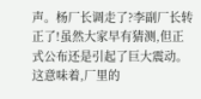声。杨厂长调走了?李副厂长转正了!虽然大家早有猜测,但正式公布还是引起了巨大震动。这意味着,厂里的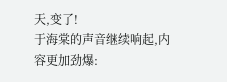天,变了!
于海棠的声音继续响起,内容更加劲爆: